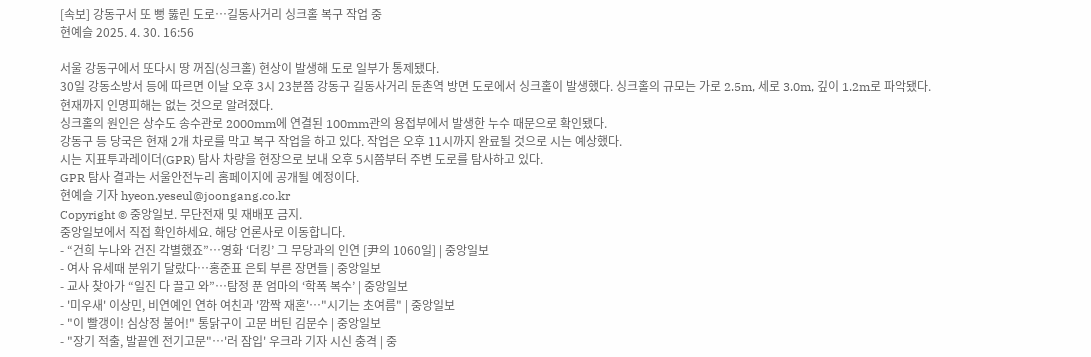[속보] 강동구서 또 뻥 뚫린 도로…길동사거리 싱크홀 복구 작업 중
현예슬 2025. 4. 30. 16:56

서울 강동구에서 또다시 땅 꺼짐(싱크홀) 현상이 발생해 도로 일부가 통제됐다.
30일 강동소방서 등에 따르면 이날 오후 3시 23분쯤 강동구 길동사거리 둔촌역 방면 도로에서 싱크홀이 발생했다. 싱크홀의 규모는 가로 2.5m, 세로 3.0m, 깊이 1.2m로 파악됐다.
현재까지 인명피해는 없는 것으로 알려졌다.
싱크홀의 원인은 상수도 송수관로 2000mm에 연결된 100mm관의 용접부에서 발생한 누수 때문으로 확인됐다.
강동구 등 당국은 현재 2개 차로를 막고 복구 작업을 하고 있다. 작업은 오후 11시까지 완료될 것으로 시는 예상했다.
시는 지표투과레이더(GPR) 탐사 차량을 현장으로 보내 오후 5시쯤부터 주변 도로를 탐사하고 있다.
GPR 탐사 결과는 서울안전누리 홈페이지에 공개될 예정이다.
현예슬 기자 hyeon.yeseul@joongang.co.kr
Copyright © 중앙일보. 무단전재 및 재배포 금지.
중앙일보에서 직접 확인하세요. 해당 언론사로 이동합니다.
- “건희 누나와 건진 각별했죠”…영화 ‘더킹’ 그 무당과의 인연 [尹의 1060일] | 중앙일보
- 여사 유세때 분위기 달랐다…홍준표 은퇴 부른 장면들 | 중앙일보
- 교사 찾아가 “일진 다 끌고 와”…탐정 푼 엄마의 ‘학폭 복수’ | 중앙일보
- '미우새' 이상민, 비연예인 연하 여친과 '깜짝 재혼'…"시기는 초여름" | 중앙일보
- "이 빨갱이! 심상정 불어!" 통닭구이 고문 버틴 김문수 | 중앙일보
- "장기 적출, 발끝엔 전기고문"…'러 잠입' 우크라 기자 시신 충격 | 중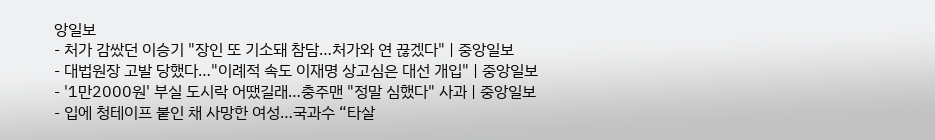앙일보
- 처가 감쌌던 이승기 "장인 또 기소돼 참담…처가와 연 끊겠다" | 중앙일보
- 대법원장 고발 당했다…"이례적 속도 이재명 상고심은 대선 개입" | 중앙일보
- '1만2000원' 부실 도시락 어땠길래…충주맨 "정말 심했다" 사과 | 중앙일보
- 입에 청테이프 붙인 채 사망한 여성…국과수 “타살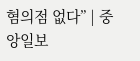혐의점 없다” | 중앙일보